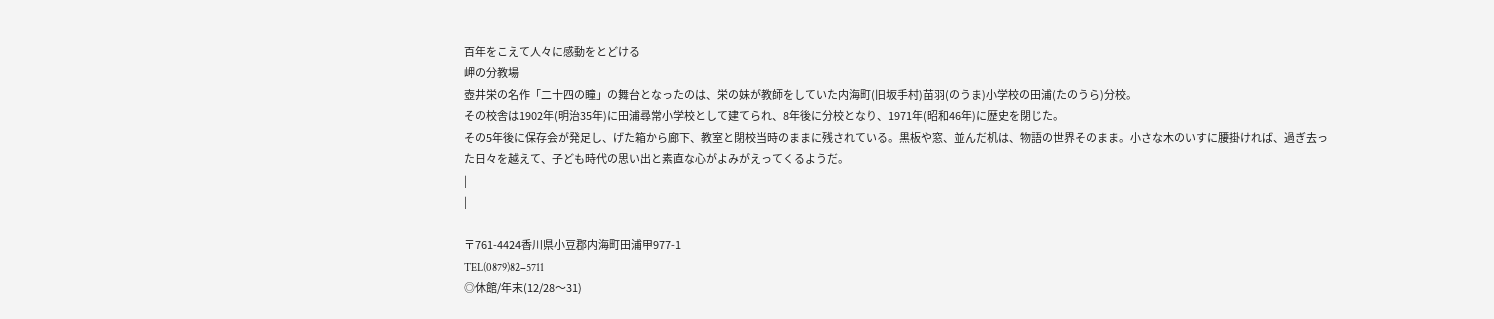百年をこえて人々に感動をとどける
岬の分教場
壺井栄の名作「二十四の瞳」の舞台となったのは、栄の妹が教師をしていた内海町(旧坂手村)苗羽(のうま)小学校の田浦(たのうら)分校。
その校舎は1902年(明治35年)に田浦尋常小学校として建てられ、8年後に分校となり、1971年(昭和46年)に歴史を閉じた。
その5年後に保存会が発足し、げた箱から廊下、教室と閉校当時のままに残されている。黒板や窓、並んだ机は、物語の世界そのまま。小さな木のいすに腰掛ければ、過ぎ去った日々を越えて、子ども時代の思い出と素直な心がよみがえってくるようだ。
|
|

〒761-4424香川県小豆郡内海町田浦甲977-1
TEL(0879)82−5711
◎休館/年末(12/28〜31)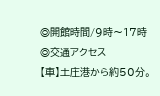◎開館時間/9時〜17時
◎交通アクセス
【車】土庄港から約50分。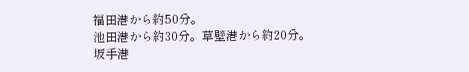福田港から約50分。
池田港から約30分。草壁港から約20分。
坂手港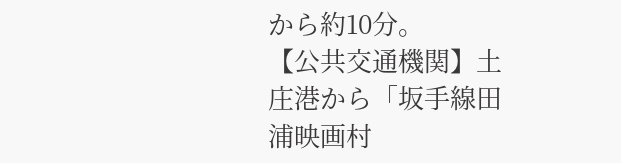から約10分。
【公共交通機関】土庄港から「坂手線田浦映画村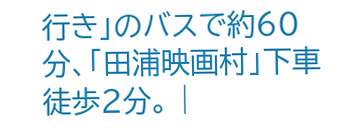行き」のバスで約60分、「田浦映画村」下車徒歩2分。 |